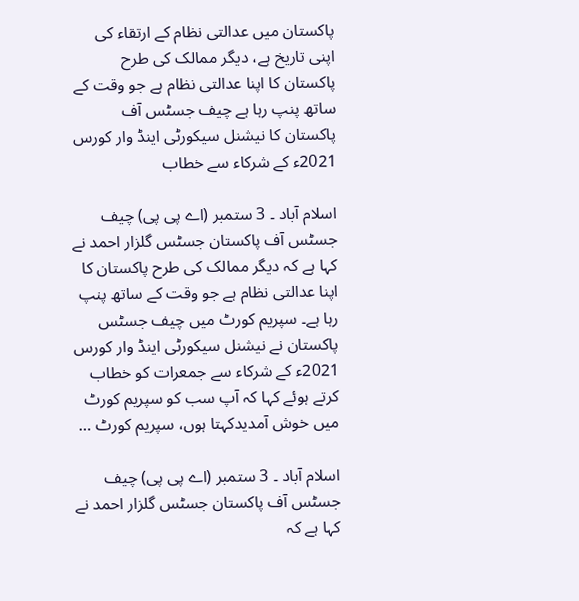پاکستان میں عدالتی نظام کے ارتقاء کی اپنی تاریخ ہے، دیگر ممالک کی طرح پاکستان کا اپنا عدالتی نظام ہے جو وقت کے ساتھ پنپ رہا ہے چیف جسٹس آف پاکستان کا نیشنل سیکورٹی اینڈ وار کورس 2021ء کے شرکاء سے خطاب

اسلام آباد ۔ 3 ستمبر (اے پی پی) چیف جسٹس آف پاکستان جسٹس گلزار احمد نے کہا ہے کہ دیگر ممالک کی طرح پاکستان کا اپنا عدالتی نظام ہے جو وقت کے ساتھ پنپ رہا ہے۔ سپریم کورٹ میں چیف جسٹس پاکستان نے نیشنل سیکورٹی اینڈ وار کورس 2021ء کے شرکاء سے جمعرات کو خطاب کرتے ہوئے کہا کہ آپ سب کو سپریم کورٹ میں خوش آمدیدکہتا ہوں، سپریم کورٹ …

اسلام آباد ۔ 3 ستمبر (اے پی پی) چیف جسٹس آف پاکستان جسٹس گلزار احمد نے کہا ہے کہ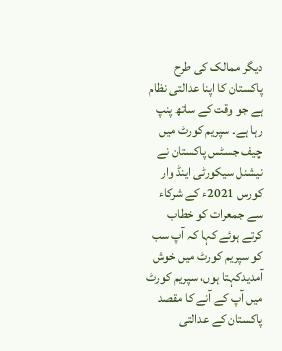دیگر ممالک کی طرح پاکستان کا اپنا عدالتی نظام ہے جو وقت کے ساتھ پنپ رہا ہے۔ سپریم کورٹ میں چیف جسٹس پاکستان نے نیشنل سیکورٹی اینڈ وار کورس 2021ء کے شرکاء سے جمعرات کو خطاب کرتے ہوئے کہا کہ آپ سب کو سپریم کورٹ میں خوش آمدیدکہتا ہوں، سپریم کورٹ میں آپ کے آنے کا مقصد پاکستان کے عدالتی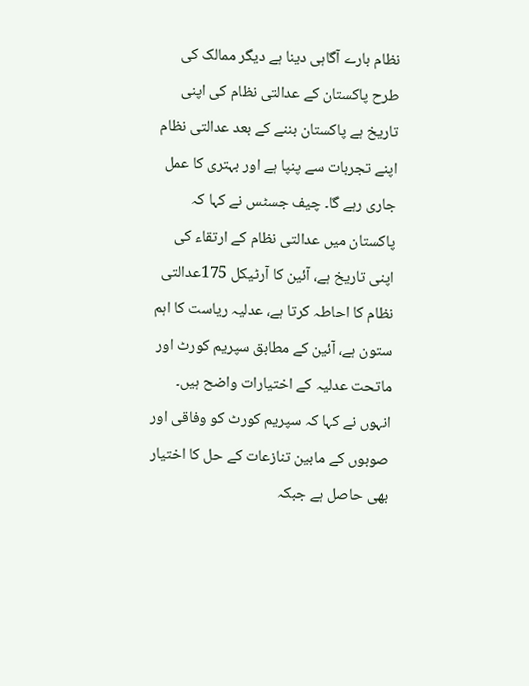نظام بارے آگاہی دینا ہے دیگر ممالک کی طرح پاکستان کے عدالتی نظام کی اپنی تاریخ ہے پاکستان بننے کے بعد عدالتی نظام اپنے تجربات سے پنپا ہے اور بہتری کا عمل جاری رہے گا۔ چیف جسٹس نے کہا کہ پاکستان میں عدالتی نظام کے ارتقاء کی اپنی تاریخ ہے، آئین کا آرٹیکل 175عدالتی نظام کا احاطہ کرتا ہے، عدلیہ ریاست کا اہم ستون ہے، آئین کے مطابق سپریم کورٹ اور ماتحت عدلیہ کے اختیارات واضح ہیں۔ انہوں نے کہا کہ سپریم کورٹ کو وفاقی اور صوبوں کے مابین تنازعات کے حل کا اختیار بھی حاصل ہے جبکہ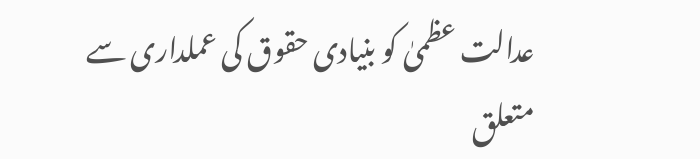عدالت عظمیٰ کو بنیادی حقوق کی عملداری سے متعلق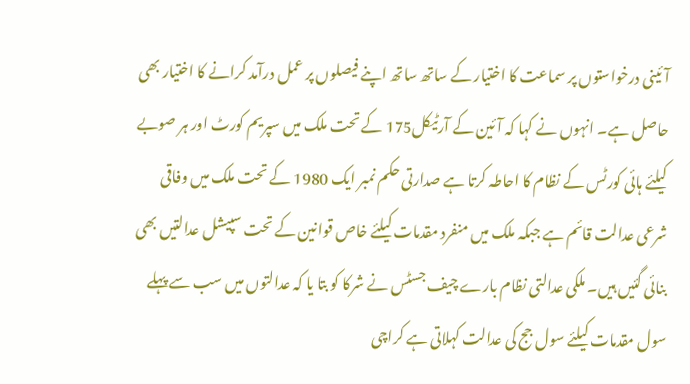آئینی درخواستوں پر سماعت کا اختیار کے ساتھ ساتھ اپنے فیصلوں پر عمل درآمد کرانے کا اختیار بھی حاصل ہے۔ انہوں نے کہا کہ آئین کے آرٹیکل175 کے تحت ملک میں سپریم کورٹ اور ہر صوبے کیلئے ہائی کورٹس کے نظام کا احاطہ کرتا ہے صدارتی حکم نمبر ایک 1980 کے تحت ملک میں وفاقی شرعی عدالت قائم ہے جبکہ ملک میں منفرد مقدمات کیلئے خاص قوانین کے تحت سپیشل عدالتیں بھی بنائی گئیں ہیں۔ ملکی عدالتی نظام بارے چیف جسٹس نے شرکا کو بتا یا کہ عدالتوں میں سب سے پہلے سول مقدمات کیلئے سول جج کی عدالت کہلاتی ہے کراچی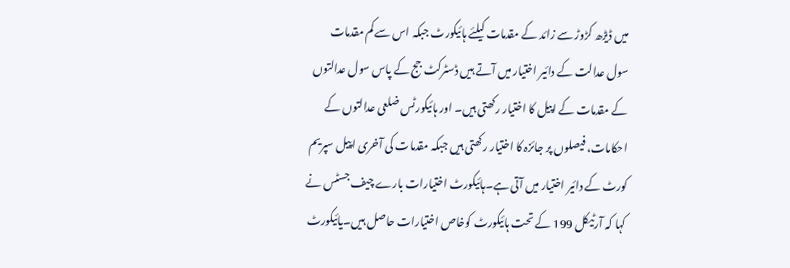میں ڈیڑھ کڑوڑ سے زائد کے مقدمات کیلئے ہائیکورٹ جبکہ اس سے کم مقدمات سول عدالت کے دائیر اختیار میں آتے ہیں ڈسٹرکٹ جج کے پاس سول عدالتوں کے مقدمات کے اپیل کا اختیار رکھتی ہیں۔ اور ہائیکورٹس ضلعی عدالتوں کے احکامات، فیصلوں پر جائزہ کا اختیار رکھتی ہیں جبکہ مقدمات کی آخری اپیل سپریم کورٹ کے دائیر اختیار میں آتی ہے۔ہائیکورٹ اختیارات بارے چیف جسٹس نے کہا کہ آرٹیکل 199 کے تحت ہائیکورٹ کوخاص اختیارات حاصل ہیں۔یائیکورٹ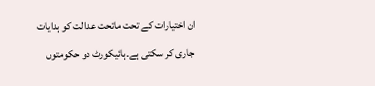ان اختیارات کے تحت ماتحت عدالت کو ہدایات جاری کر سکتی ہے۔ہائیکورٹ دو حکومتوں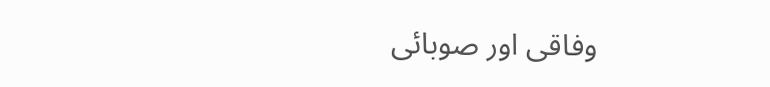وفاقی اور صوبائی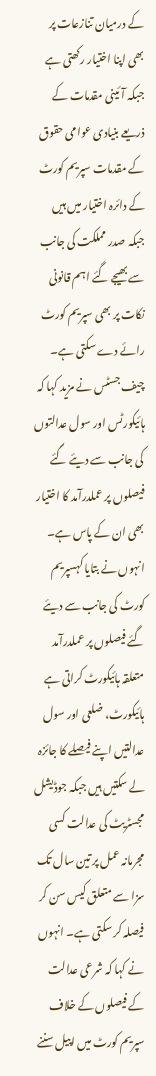کے درمیان تنازعات پر بھی اپنا اختیار رکھتی ہے جبکہ آئینی مقدمات کے ذریعے بنیادی عوامی حقوق کے مقدمات سپریم کورٹ کے دائرہ اختیار میں ہیں جبکہ صدر مملکت کی جانب سے بھیجے گئے اہم قانونی نکات پر بھی سپریم کورٹ رائے دے سکتی ہے۔ چیف جسٹس نے مزید کہا کہ ہائیکورٹس اور سول عدالتوں کی جانب سے دیئے گئے فیصلوں پر عملدرآمد کا اختیار بھی ان کے پاس ہے۔ انہوں نے بتایا کہسپریم کورٹ کی جانب سے دیئے گئے فیصلوں پر عملدرآمد متعلقہ ہائیکورٹ کراتی ہے ہائیکورٹ، ضلعی اور سول عدالتیں اپنے فیصلے کا جائزہ لے سکتیں ہیں جبکہ جوڈیشل مجسٹریٹ کی عدالت کسی مجرمانہ عمل پر تین سال تک سزا سے متعلق کیس سن کر فیصلہ کر سکتی ہے۔ انہوں نے کہا کہ شرعی عدالت کے فیصلوں کے خلاف سپریم کورٹ میں اپیل سننے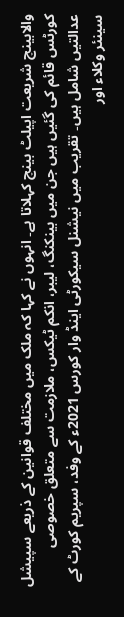والابینچ شریعت اپیلٹ بینچ کہلاتا ہے۔ انہوں نے کہا کہ ملک میں مختلف قوانین کے ذریعے سپیشل کورٹس قائم کی گئیں ہیں جن میں بینکنگ، لیبر، انکم ٹیکس، ملازمت سے متعلق خصوصی عدالتیں شامل ہیں۔ تقریب میں نیشنل سیکورٹی اینڈ وار کورس 2021ء کے وفد، سپریم کورٹ کے سینئر وکلاء اور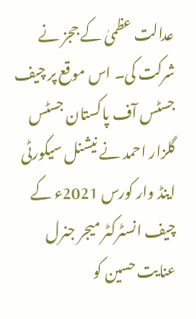عدالت عظمیٰ کے ججز نے شرکت کی۔ اس موقع پر چیف جسٹس آف پاکستان جسٹس گلزار احمد نے نیشنل سیکورٹی اینڈ وار کورس 2021ء کے چیف انسٹرکٹر میجر جنرل عنایت حسین کو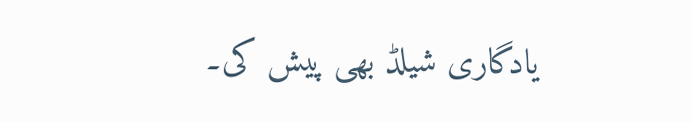یادگاری شیلڈ بھی پیش کی۔